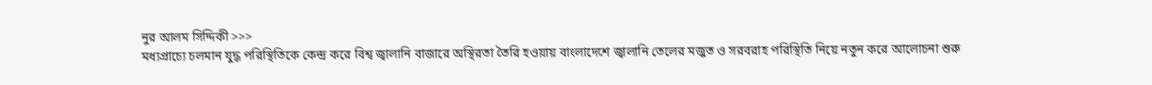নুর আলম সিদ্দিকী >>>
মধ্যপ্রাচ্যে চলমান যুদ্ধ পরিস্থিতিকে কেন্দ্র করে বিশ্ব জ্বালানি বাজারে অস্থিরতা তৈরি হওয়ায় বাংলাদেশে জ্বালানি তেলের মজুত ও সরবরাহ পরিস্থিতি নিয়ে নতুন করে আলোচনা শুরু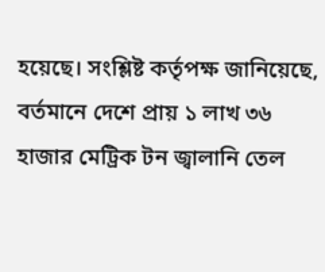হয়েছে। সংশ্লিষ্ট কর্তৃপক্ষ জানিয়েছে, বর্তমানে দেশে প্রায় ১ লাখ ৩৬ হাজার মেট্রিক টন জ্বালানি তেল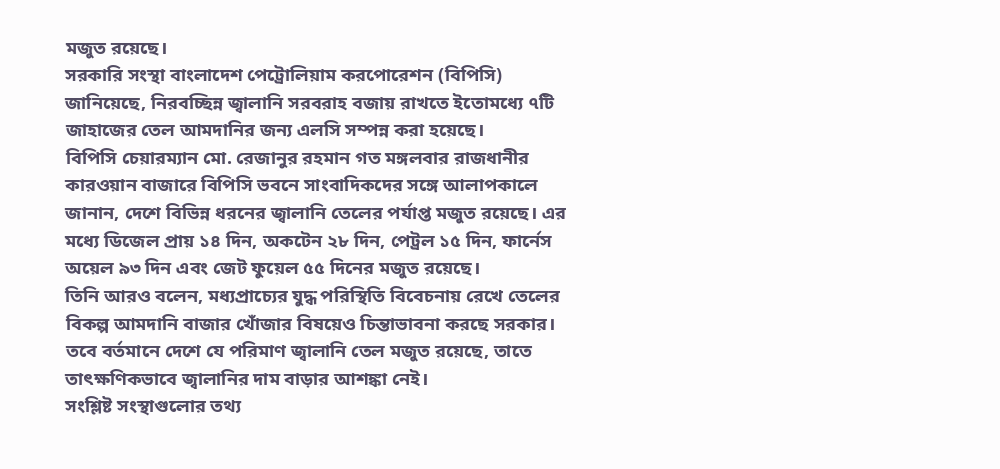মজুত রয়েছে।
সরকারি সংস্থা বাংলাদেশ পেট্রোলিয়াম করপোরেশন (বিপিসি) জানিয়েছে, নিরবচ্ছিন্ন জ্বালানি সরবরাহ বজায় রাখতে ইতোমধ্যে ৭টি জাহাজের তেল আমদানির জন্য এলসি সম্পন্ন করা হয়েছে।
বিপিসি চেয়ারম্যান মো. রেজানুর রহমান গত মঙ্গলবার রাজধানীর কারওয়ান বাজারে বিপিসি ভবনে সাংবাদিকদের সঙ্গে আলাপকালে জানান, দেশে বিভিন্ন ধরনের জ্বালানি তেলের পর্যাপ্ত মজুত রয়েছে। এর মধ্যে ডিজেল প্রায় ১৪ দিন, অকটেন ২৮ দিন, পেট্রল ১৫ দিন, ফার্নেস অয়েল ৯৩ দিন এবং জেট ফুয়েল ৫৫ দিনের মজুত রয়েছে।
তিনি আরও বলেন, মধ্যপ্রাচ্যের যুদ্ধ পরিস্থিতি বিবেচনায় রেখে তেলের বিকল্প আমদানি বাজার খোঁজার বিষয়েও চিন্তাভাবনা করছে সরকার। তবে বর্তমানে দেশে যে পরিমাণ জ্বালানি তেল মজুত রয়েছে, তাতে তাৎক্ষণিকভাবে জ্বালানির দাম বাড়ার আশঙ্কা নেই।
সংশ্লিষ্ট সংস্থাগুলোর তথ্য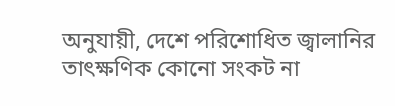অনুযায়ী, দেশে পরিশোধিত জ্বালানির তাৎক্ষণিক কোনো সংকট না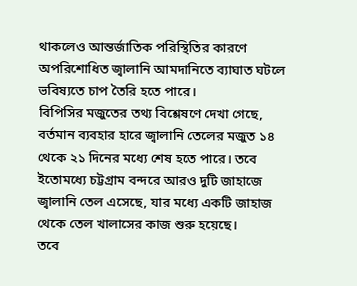থাকলেও আন্তর্জাতিক পরিস্থিতির কারণে অপরিশোধিত জ্বালানি আমদানিতে ব্যাঘাত ঘটলে ভবিষ্যতে চাপ তৈরি হতে পারে।
বিপিসির মজুতের তথ্য বিশ্লেষণে দেখা গেছে, বর্তমান ব্যবহার হারে জ্বালানি তেলের মজুত ১৪ থেকে ২১ দিনের মধ্যে শেষ হতে পারে। তবে ইতোমধ্যে চট্টগ্রাম বন্দরে আরও দুটি জাহাজে জ্বালানি তেল এসেছে, যার মধ্যে একটি জাহাজ থেকে তেল খালাসের কাজ শুরু হয়েছে।
তবে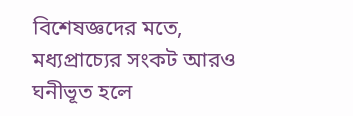বিশেষজ্ঞদের মতে, মধ্যপ্রাচ্যের সংকট আরও ঘনীভূত হলে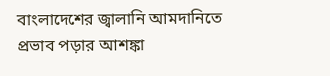বাংলাদেশের জ্বালানি আমদানিতে প্রভাব পড়ার আশঙ্কা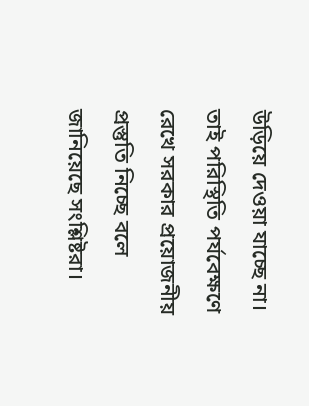উড়িয়ে দেওয়া যাচ্ছে না। তাই পরিস্থিতি পর্যবেক্ষণে রেখে সরকার প্রয়োজনীয় প্রস্তুতি নিচ্ছে বলে জানিয়েছে সংশ্লিষ্টরা।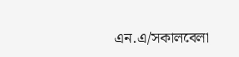এন.এ/সকালবেলা